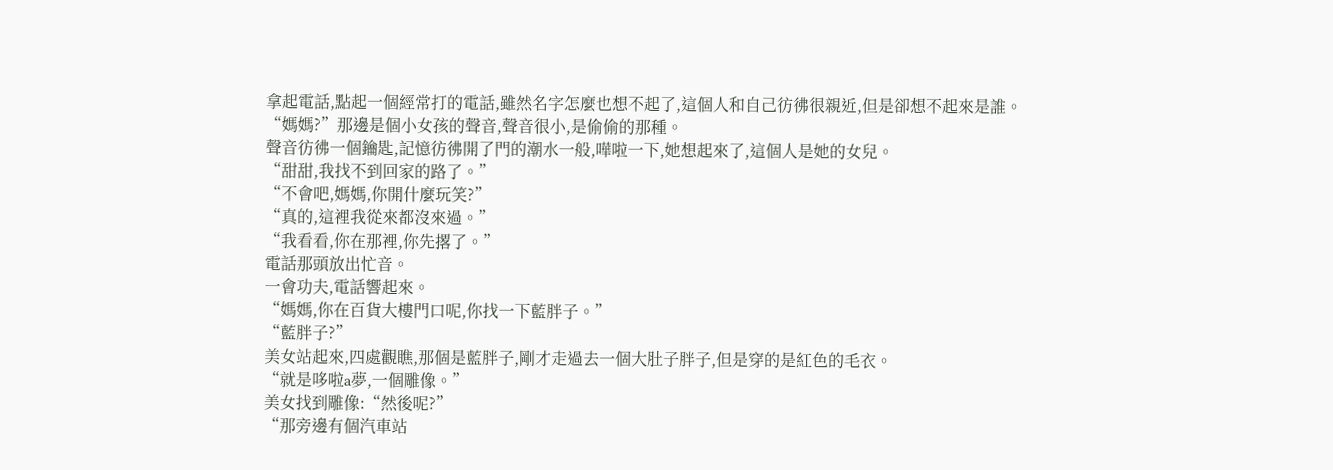拿起電話,點起一個經常打的電話,雖然名字怎麼也想不起了,這個人和自己彷彿很親近,但是卻想不起來是誰。
“媽媽?”那邊是個小女孩的聲音,聲音很小,是偷偷的那種。
聲音彷彿一個鑰匙,記憶彷彿開了門的潮水一般,嘩啦一下,她想起來了,這個人是她的女兒。
“甜甜,我找不到回家的路了。”
“不會吧,媽媽,你開什麼玩笑?”
“真的,這裡我從來都沒來過。”
“我看看,你在那裡,你先撂了。”
電話那頭放出忙音。
一會功夫,電話響起來。
“媽媽,你在百貨大樓門口呢,你找一下藍胖子。”
“藍胖子?”
美女站起來,四處觀瞧,那個是藍胖子,剛才走過去一個大肚子胖子,但是穿的是紅色的毛衣。
“就是哆啦a夢,一個雕像。”
美女找到雕像:“然後呢?”
“那旁邊有個汽車站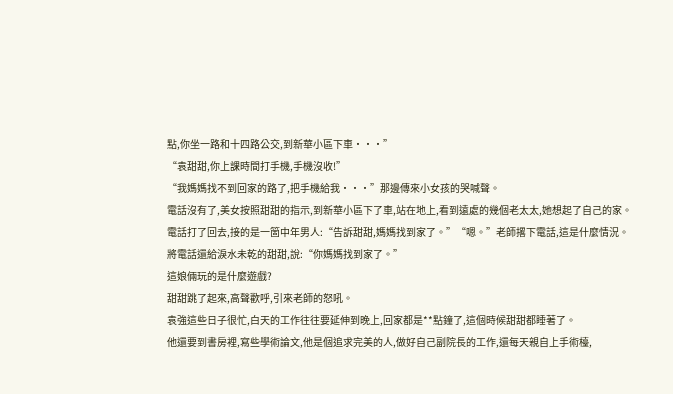點,你坐一路和十四路公交,到新華小區下車···”
“袁甜甜,你上課時間打手機,手機沒收!”
“我媽媽找不到回家的路了,把手機給我···”那邊傳來小女孩的哭喊聲。
電話沒有了,美女按照甜甜的指示,到新華小區下了車,站在地上,看到遠處的幾個老太太,她想起了自己的家。
電話打了回去,接的是一箇中年男人:“告訴甜甜,媽媽找到家了。”“嗯。”老師撂下電話,這是什麼情況。
將電話還給淚水未乾的甜甜,說:“你媽媽找到家了。”
這娘倆玩的是什麼遊戲?
甜甜跳了起來,高聲歡呼,引來老師的怒吼。
袁強這些日子很忙,白天的工作往往要延伸到晚上,回家都是**點鐘了,這個時候甜甜都睡著了。
他還要到書房裡,寫些學術論文,他是個追求完美的人,做好自己副院長的工作,還每天親自上手術檯,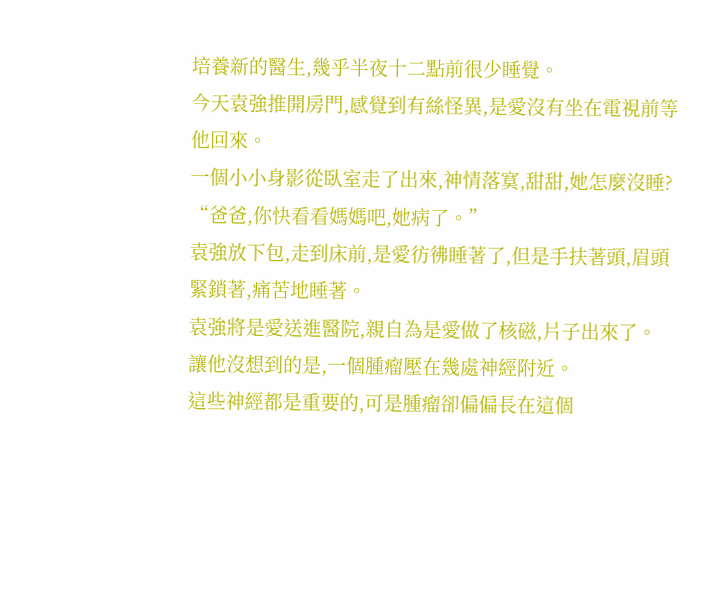培養新的醫生,幾乎半夜十二點前很少睡覺。
今天袁強推開房門,感覺到有絲怪異,是愛沒有坐在電視前等他回來。
一個小小身影從臥室走了出來,神情落寞,甜甜,她怎麼沒睡?
“爸爸,你快看看媽媽吧,她病了。”
袁強放下包,走到床前,是愛彷彿睡著了,但是手扶著頭,眉頭緊鎖著,痛苦地睡著。
袁強將是愛送進醫院,親自為是愛做了核磁,片子出來了。
讓他沒想到的是,一個腫瘤壓在幾處神經附近。
這些神經都是重要的,可是腫瘤卻偏偏長在這個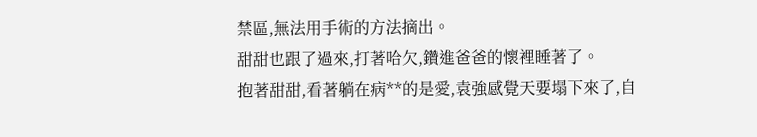禁區,無法用手術的方法摘出。
甜甜也跟了過來,打著哈欠,鑽進爸爸的懷裡睡著了。
抱著甜甜,看著躺在病**的是愛,袁強感覺天要塌下來了,自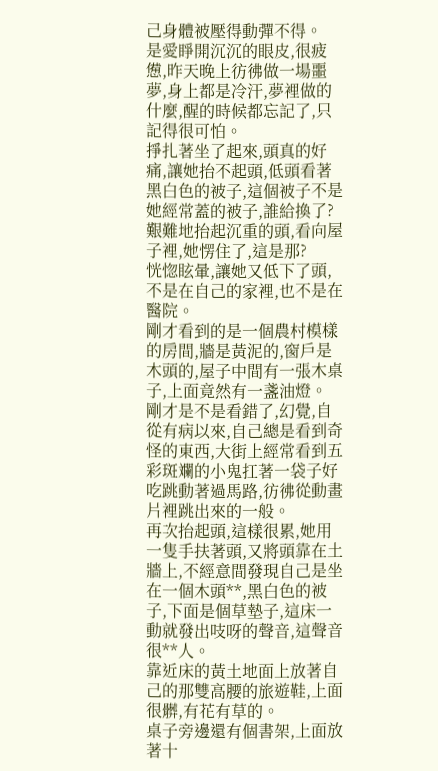己身體被壓得動彈不得。
是愛睜開沉沉的眼皮,很疲憊,昨天晚上彷彿做一場噩夢,身上都是冷汗,夢裡做的什麼,醒的時候都忘記了,只記得很可怕。
掙扎著坐了起來,頭真的好痛,讓她抬不起頭,低頭看著黑白色的被子,這個被子不是她經常蓋的被子,誰給換了?
艱難地抬起沉重的頭,看向屋子裡,她愣住了,這是那?
恍惚眩暈,讓她又低下了頭,不是在自己的家裡,也不是在醫院。
剛才看到的是一個農村模樣的房間,牆是黃泥的,窗戶是木頭的,屋子中間有一張木桌子,上面竟然有一盞油燈。
剛才是不是看錯了,幻覺,自從有病以來,自己總是看到奇怪的東西,大街上經常看到五彩斑斕的小鬼扛著一袋子好吃跳動著過馬路,彷彿從動畫片裡跳出來的一般。
再次抬起頭,這樣很累,她用一隻手扶著頭,又將頭靠在土牆上,不經意間發現自己是坐在一個木頭**,黑白色的被子,下面是個草墊子,這床一動就發出吱呀的聲音,這聲音很**人。
靠近床的黃土地面上放著自己的那雙高腰的旅遊鞋,上面很髒,有花有草的。
桌子旁邊還有個書架,上面放著十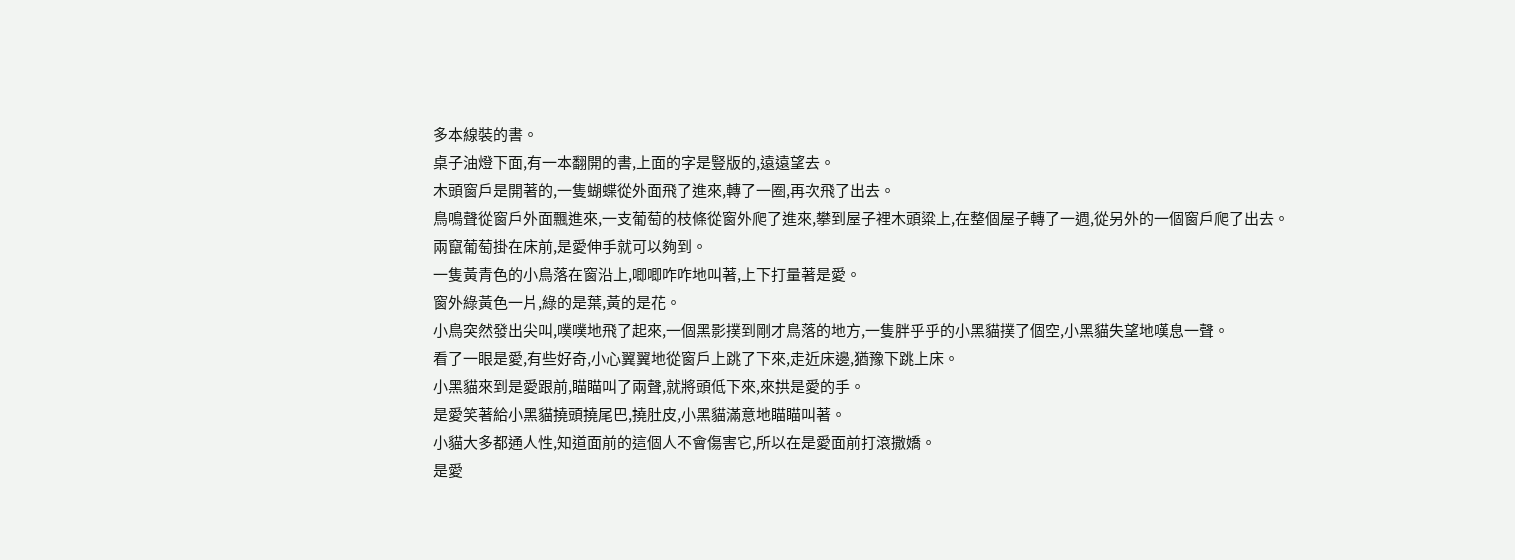多本線裝的書。
桌子油燈下面,有一本翻開的書,上面的字是豎版的,遠遠望去。
木頭窗戶是開著的,一隻蝴蝶從外面飛了進來,轉了一圈,再次飛了出去。
鳥鳴聲從窗戶外面飄進來,一支葡萄的枝條從窗外爬了進來,攀到屋子裡木頭粱上,在整個屋子轉了一週,從另外的一個窗戶爬了出去。
兩竄葡萄掛在床前,是愛伸手就可以夠到。
一隻黃青色的小鳥落在窗沿上,唧唧咋咋地叫著,上下打量著是愛。
窗外綠黃色一片,綠的是葉,黃的是花。
小鳥突然發出尖叫,噗噗地飛了起來,一個黑影撲到剛才鳥落的地方,一隻胖乎乎的小黑貓撲了個空,小黑貓失望地嘆息一聲。
看了一眼是愛,有些好奇,小心翼翼地從窗戶上跳了下來,走近床邊,猶豫下跳上床。
小黑貓來到是愛跟前,瞄瞄叫了兩聲,就將頭低下來,來拱是愛的手。
是愛笑著給小黑貓撓頭撓尾巴,撓肚皮,小黑貓滿意地瞄瞄叫著。
小貓大多都通人性,知道面前的這個人不會傷害它,所以在是愛面前打滾撒嬌。
是愛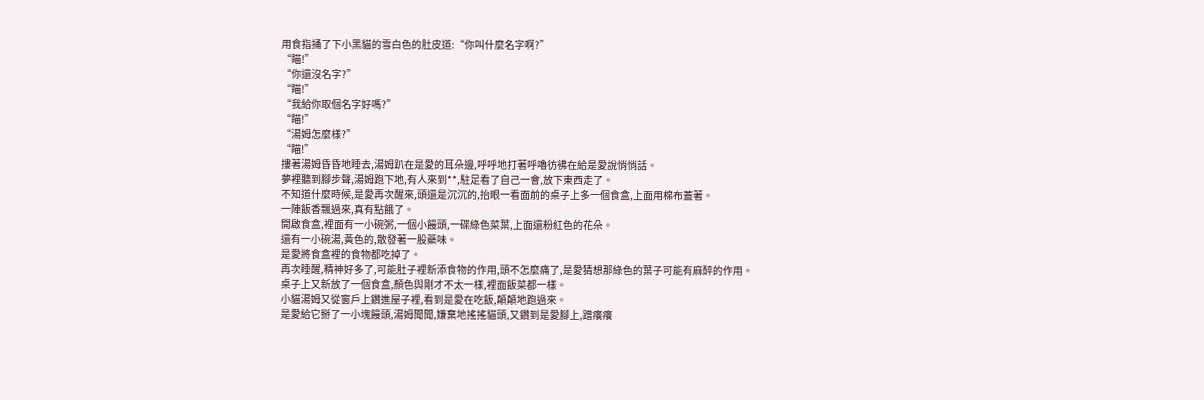用食指捅了下小黑貓的雪白色的肚皮道:“你叫什麼名字啊?”
“瞄!”
“你還沒名字?”
“瞄!”
“我給你取個名字好嗎?”
“瞄!”
“湯姆怎麼樣?”
“瞄!”
摟著湯姆昏昏地睡去,湯姆趴在是愛的耳朵邊,呼呼地打著呼嚕彷彿在給是愛說悄悄話。
夢裡聽到腳步聲,湯姆跑下地,有人來到**,駐足看了自己一會,放下東西走了。
不知道什麼時候,是愛再次醒來,頭還是沉沉的,抬眼一看面前的桌子上多一個食盒,上面用棉布蓋著。
一陣飯香飄過來,真有點餓了。
開啟食盒,裡面有一小碗粥,一個小饅頭,一碟綠色菜葉,上面還粉紅色的花朵。
還有一小碗湯,黃色的,散發著一股藥味。
是愛將食盒裡的食物都吃掉了。
再次睡醒,精神好多了,可能肚子裡新添食物的作用,頭不怎麼痛了,是愛猜想那綠色的葉子可能有麻醉的作用。
桌子上又新放了一個食盒,顏色與剛才不太一樣,裡面飯菜都一樣。
小貓湯姆又從窗戶上鑽進屋子裡,看到是愛在吃飯,顛顛地跑過來。
是愛給它掰了一小塊饅頭,湯姆聞聞,嫌棄地搖搖貓頭,又鑽到是愛腳上,蹭癢癢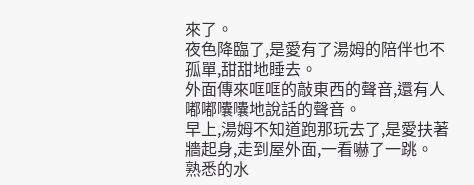來了。
夜色降臨了,是愛有了湯姆的陪伴也不孤單,甜甜地睡去。
外面傳來哐哐的敲東西的聲音,還有人嘟嘟囔囔地說話的聲音。
早上,湯姆不知道跑那玩去了,是愛扶著牆起身,走到屋外面,一看嚇了一跳。
熟悉的水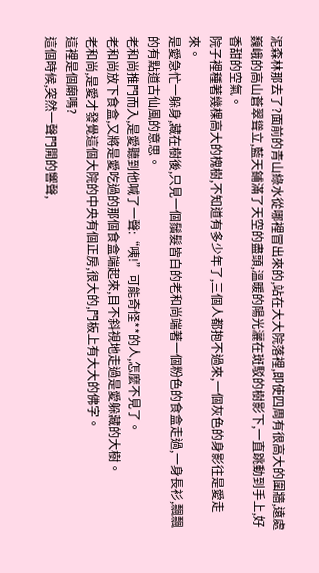泥森林那去了?面前的青山綠水從哪裡冒出來的,站在大大院落裡,即使四周有很高大的圍牆,遠處巍峨的高山蒼翠聳立,藍天鋪滿了天空的盡頭,溫暖的陽光灑在斑駁的樹影下,一直跳動到手上,好香甜的空氣。
院子裡種著幾棵高大的槐樹,不知道有多少年了,三個人都抱不過來,一個灰色的身影往是愛走來。
是愛急忙一躲身,藏在樹後,只見一個鬚髮皆白的老和尚端著一個粉色的食盒走過,一身長衫,飄飄的有點道古仙風的意思。
老和尚推門而入,是愛聽到他喊了一聲:“咦!”可能奇怪**的人,怎麼不見了。
老和尚放下食盒,又將是愛吃過的那個食盒端起來,目不斜視地走過是愛躲藏的大樹。
老和尚,是愛才發覺這個大院的中央有個正房,很大的,門板上有大大的佛字。
這裡是個廟嗎?
這個時候,突然一聲門開的響聲,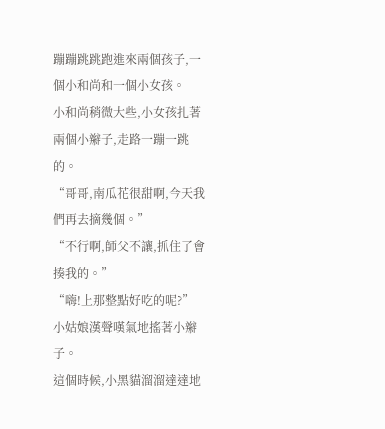蹦蹦跳跳跑進來兩個孩子,一個小和尚和一個小女孩。
小和尚稍微大些,小女孩扎著兩個小辮子,走路一蹦一跳的。
“哥哥,南瓜花很甜啊,今天我們再去摘幾個。”
“不行啊,師父不讓,抓住了會揍我的。”
“嗨!上那整點好吃的呢?”
小姑娘漢聲嘆氣地搖著小辮子。
這個時候,小黑貓溜溜達達地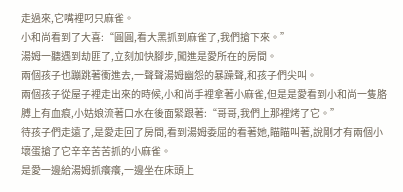走過來,它嘴裡叼只麻雀。
小和尚看到了大喜:“圓圓,看大黑抓到麻雀了,我們搶下來。”
湯姆一聽遇到劫匪了,立刻加快腳步,闖進是愛所在的房間。
兩個孩子也蹦跳著衝進去,一聲聲湯姆幽怨的暴躁聲,和孩子們尖叫。
兩個孩子從屋子裡走出來的時候,小和尚手裡拿著小麻雀,但是是愛看到小和尚一隻胳膊上有血痕,小姑娘流著口水在後面緊跟著:“哥哥,我們上那裡烤了它。”
待孩子們走遠了,是愛走回了房間,看到湯姆委屈的看著她,瞄瞄叫著,說剛才有兩個小壞蛋搶了它辛辛苦苦抓的小麻雀。
是愛一邊給湯姆抓癢癢,一邊坐在床頭上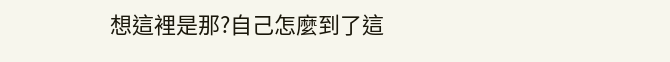想這裡是那?自己怎麼到了這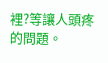裡?等讓人頭疼的問題。